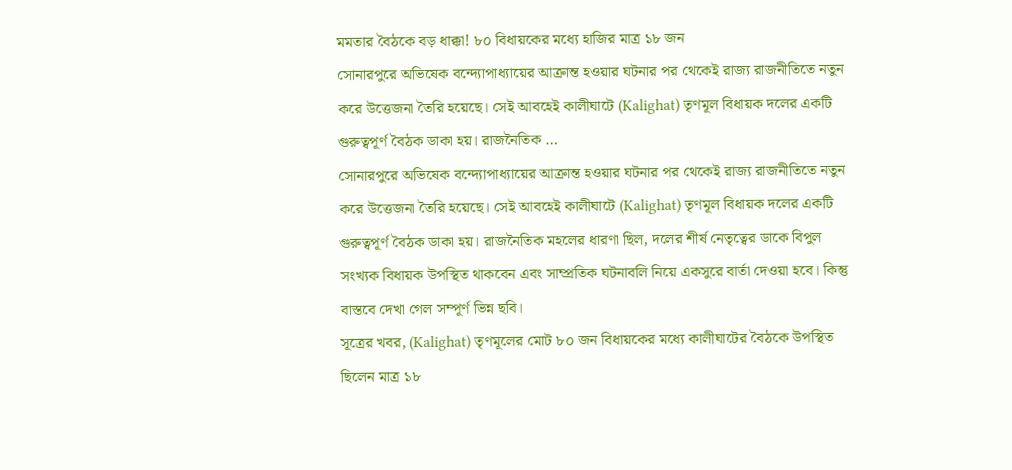মমতার বৈঠকে বড় ধাক্কা! ৮০ বিধায়কের মধ্যে হাজির মাত্র ১৮ জন
সোনারপুরে অভিষেক বন্দ্যোপাধ্যায়ের আক্রান্ত হওয়ার ঘটনার পর থেকেই রাজ্য রাজনীতিতে নতুন করে উত্তেজনা তৈরি হয়েছে। সেই আবহেই কালীঘাটে (Kalighat) তৃণমূল বিধায়ক দলের একটি গুরুত্বপূর্ণ বৈঠক ডাকা হয়। রাজনৈতিক …
সোনারপুরে অভিষেক বন্দ্যোপাধ্যায়ের আক্রান্ত হওয়ার ঘটনার পর থেকেই রাজ্য রাজনীতিতে নতুন করে উত্তেজনা তৈরি হয়েছে। সেই আবহেই কালীঘাটে (Kalighat) তৃণমূল বিধায়ক দলের একটি গুরুত্বপূর্ণ বৈঠক ডাকা হয়। রাজনৈতিক মহলের ধারণা ছিল, দলের শীর্ষ নেতৃত্বের ডাকে বিপুল সংখ্যক বিধায়ক উপস্থিত থাকবেন এবং সাম্প্রতিক ঘটনাবলি নিয়ে একসুরে বার্তা দেওয়া হবে। কিন্তু বাস্তবে দেখা গেল সম্পূর্ণ ভিন্ন ছবি।
সূত্রের খবর, (Kalighat) তৃণমূলের মোট ৮০ জন বিধায়কের মধ্যে কালীঘাটের বৈঠকে উপস্থিত ছিলেন মাত্র ১৮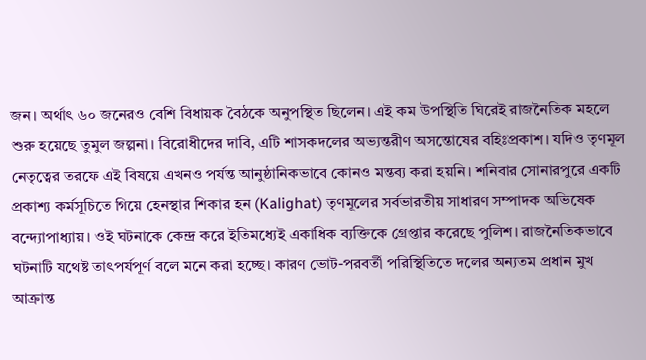জন। অর্থাৎ ৬০ জনেরও বেশি বিধায়ক বৈঠকে অনুপস্থিত ছিলেন। এই কম উপস্থিতি ঘিরেই রাজনৈতিক মহলে শুরু হয়েছে তুমুল জল্পনা। বিরোধীদের দাবি, এটি শাসকদলের অভ্যন্তরীণ অসন্তোষের বহিঃপ্রকাশ। যদিও তৃণমূল নেতৃত্বের তরফে এই বিষয়ে এখনও পর্যন্ত আনুষ্ঠানিকভাবে কোনও মন্তব্য করা হয়নি। শনিবার সোনারপুরে একটি প্রকাশ্য কর্মসূচিতে গিয়ে হেনস্থার শিকার হন (Kalighat) তৃণমূলের সর্বভারতীয় সাধারণ সম্পাদক অভিষেক বন্দ্যোপাধ্যায়। ওই ঘটনাকে কেন্দ্র করে ইতিমধ্যেই একাধিক ব্যক্তিকে গ্রেপ্তার করেছে পুলিশ। রাজনৈতিকভাবে ঘটনাটি যথেষ্ট তাৎপর্যপূর্ণ বলে মনে করা হচ্ছে। কারণ ভোট-পরবর্তী পরিস্থিতিতে দলের অন্যতম প্রধান মুখ আক্রান্ত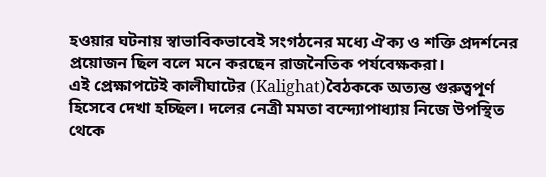হওয়ার ঘটনায় স্বাভাবিকভাবেই সংগঠনের মধ্যে ঐক্য ও শক্তি প্রদর্শনের প্রয়োজন ছিল বলে মনে করছেন রাজনৈতিক পর্যবেক্ষকরা।
এই প্রেক্ষাপটেই কালীঘাটের (Kalighat)বৈঠককে অত্যন্ত গুরুত্বপূর্ণ হিসেবে দেখা হচ্ছিল। দলের নেত্রী মমতা বন্দ্যোপাধ্যায় নিজে উপস্থিত থেকে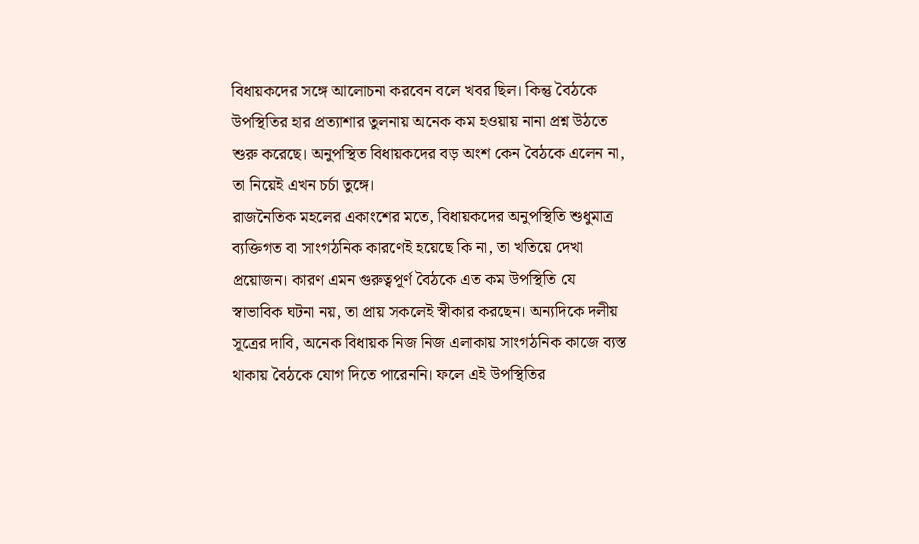বিধায়কদের সঙ্গে আলোচনা করবেন বলে খবর ছিল। কিন্তু বৈঠকে উপস্থিতির হার প্রত্যাশার তুলনায় অনেক কম হওয়ায় নানা প্রশ্ন উঠতে শুরু করেছে। অনুপস্থিত বিধায়কদের বড় অংশ কেন বৈঠকে এলেন না, তা নিয়েই এখন চর্চা তুঙ্গে।
রাজনৈতিক মহলের একাংশের মতে, বিধায়কদের অনুপস্থিতি শুধুমাত্র ব্যক্তিগত বা সাংগঠনিক কারণেই হয়েছে কি না, তা খতিয়ে দেখা প্রয়োজন। কারণ এমন গুরুত্বপূর্ণ বৈঠকে এত কম উপস্থিতি যে স্বাভাবিক ঘটনা নয়, তা প্রায় সকলেই স্বীকার করছেন। অন্যদিকে দলীয় সূত্রের দাবি, অনেক বিধায়ক নিজ নিজ এলাকায় সাংগঠনিক কাজে ব্যস্ত থাকায় বৈঠকে যোগ দিতে পারেননি। ফলে এই উপস্থিতির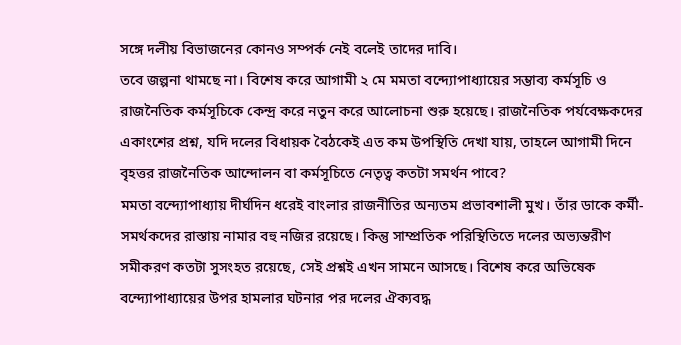সঙ্গে দলীয় বিভাজনের কোনও সম্পর্ক নেই বলেই তাদের দাবি।
তবে জল্পনা থামছে না। বিশেষ করে আগামী ২ মে মমতা বন্দ্যোপাধ্যায়ের সম্ভাব্য কর্মসূচি ও রাজনৈতিক কর্মসূচিকে কেন্দ্র করে নতুন করে আলোচনা শুরু হয়েছে। রাজনৈতিক পর্যবেক্ষকদের একাংশের প্রশ্ন, যদি দলের বিধায়ক বৈঠকেই এত কম উপস্থিতি দেখা যায়, তাহলে আগামী দিনে বৃহত্তর রাজনৈতিক আন্দোলন বা কর্মসূচিতে নেতৃত্ব কতটা সমর্থন পাবে?
মমতা বন্দ্যোপাধ্যায় দীর্ঘদিন ধরেই বাংলার রাজনীতির অন্যতম প্রভাবশালী মুখ। তাঁর ডাকে কর্মী-সমর্থকদের রাস্তায় নামার বহু নজির রয়েছে। কিন্তু সাম্প্রতিক পরিস্থিতিতে দলের অভ্যন্তরীণ সমীকরণ কতটা সুসংহত রয়েছে, সেই প্রশ্নই এখন সামনে আসছে। বিশেষ করে অভিষেক বন্দ্যোপাধ্যায়ের উপর হামলার ঘটনার পর দলের ঐক্যবদ্ধ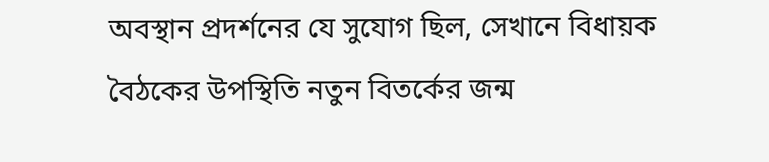অবস্থান প্রদর্শনের যে সুযোগ ছিল, সেখানে বিধায়ক বৈঠকের উপস্থিতি নতুন বিতর্কের জন্ম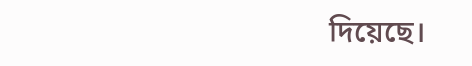দিয়েছে।